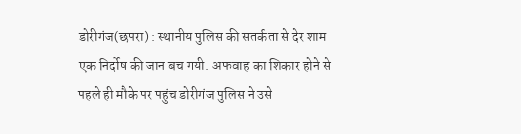डोरीगंज(छपरा) : स्थानीय पुलिस की सतर्कता से देर शाम एक निर्दोष की जान बच गयी. अफवाह का शिकार होने से पहले ही मौके पर पहुंच डोरीगंज पुलिस ने उसे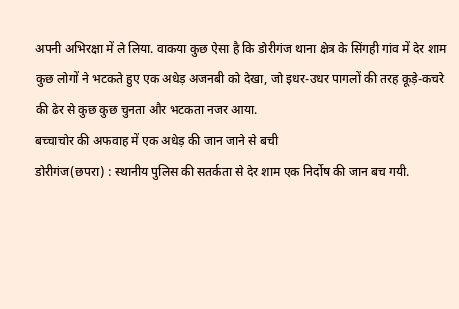अपनी अभिरक्षा में ले लिया. वाकया कुछ ऐसा है कि डोरीगंज थाना क्षेत्र के सिंगही गांव में देर शाम कुछ लोगों ने भटकते हुए एक अधेड़ अजनबी को देखा, जो इधर-उधर पागलों की तरह कूड़े-कचरे की ढेर से कुछ कुछ चुनता और भटकता नजर आया.
बच्चाचोर की अफवाह में एक अधेड़ की जान जाने से बची
डोरीगंज(छपरा) : स्थानीय पुलिस की सतर्कता से देर शाम एक निर्दोष की जान बच गयी.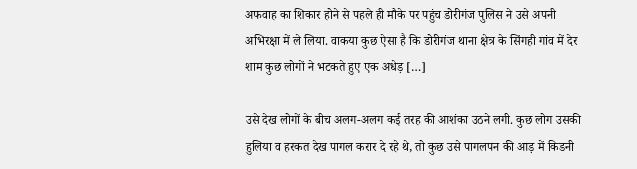अफवाह का शिकार होने से पहले ही मौके पर पहुंच डोरीगंज पुलिस ने उसे अपनी अभिरक्षा में ले लिया. वाकया कुछ ऐसा है कि डोरीगंज थाना क्षेत्र के सिंगही गांव में देर शाम कुछ लोगों ने भटकते हुए एक अधेड़ […]

उसे देख लोगों के बीच अलग-अलग कई तरह की आशंका उठने लगी. कुछ लोग उसकी हुलिया व हरकत देख पागल करार दे रहे थे, तो कुछ उसे पागलपन की आड़ में किडनी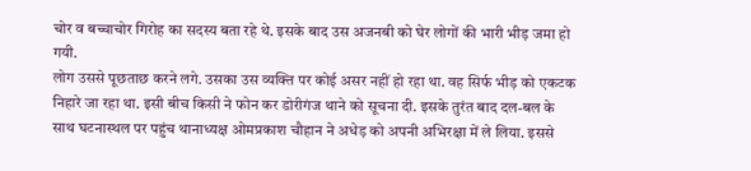चोर व बच्चाचोर गिरोह का सदस्य बता रहे थे. इसके बाद उस अजनबी को घेर लोगों की भारी भीड़ जमा हो गयी.
लोग उससे पूछताछ करने लगे. उसका उस व्यक्ति पर कोई असर नहीं हो रहा था. वह सिर्फ भीड़ को एकटक निहारे जा रहा था. इसी बीच किसी ने फोन कर डोरीगंज थाने को सूचना दी. इसके तुरंत बाद दल-बल के साथ घटनास्थल पर पहुंच थानाध्यक्ष ओमप्रकाश चौहान ने अधेड़ को अपनी अभिरक्षा में ले लिया. इससे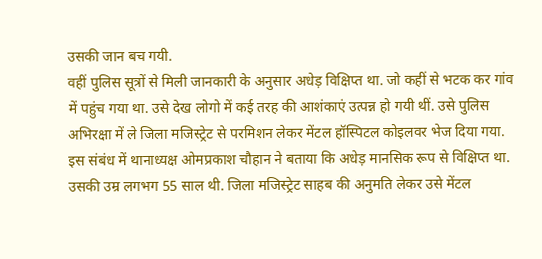उसकी जान बच गयी.
वहीं पुलिस सूत्रों से मिली जानकारी के अनुसार अधेड़ विक्षिप्त था. जो कहीं से भटक कर गांव में पहुंच गया था. उसे देख लोगो में कई तरह की आशंकाएं उत्पन्न हो गयी थीं. उसे पुलिस अभिरक्षा में ले जिला मजिस्ट्रेट से परमिशन लेकर मेंटल हॉस्पिटल कोइलवर भेज दिया गया. इस संबंध में थानाध्यक्ष ओमप्रकाश चौहान ने बताया कि अधेड़ मानसिक रूप से विक्षिप्त था. उसकी उम्र लगभग 55 साल थी. जिला मजिस्ट्रेट साहब की अनुमति लेकर उसे मेंटल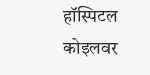हॉस्पिटल कोइलवर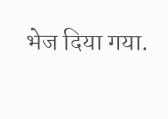भेज दिया गया.